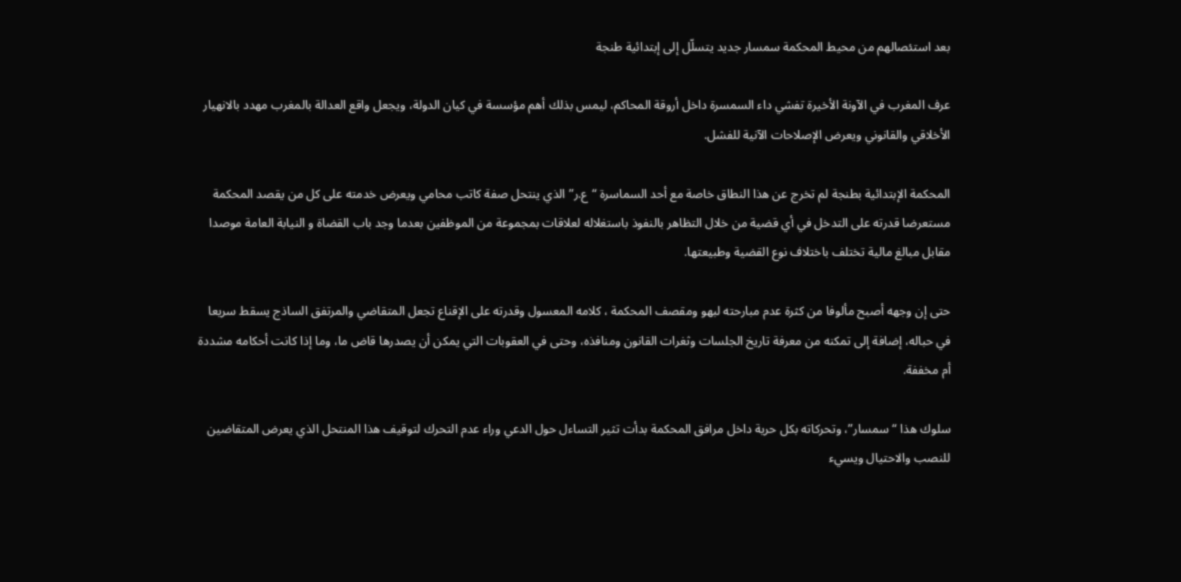بعد استئصالهم من محيط المحكمة سمسار جديد يتسلّل إلى إبتدائية طنجة

عرف المغرب في الآونة الأخيرة تفشي داء السمسرة داخل أروقة المحاكم، ليمس بذلك أهم مؤسسة في كيان الدولة، ويجعل واقع العدالة بالمغرب مهدد بالانهيار الأخلاقي والقانوني ويعرض الإصلاحات الآنية للفشل.

المحكمة الإبتدائية بطنجة لم تخرج عن هذا النطاق خاصة مع أحد السماسرة “ع.ر” الذي ينتحل صفة كاتب محامي ويعرض خدمته على كل من يقصد المحكمة مستعرضا قدرته على التدخل في أي قضية من خلال التظاهر بالنفوذ باستغلاله لعلاقات بمجموعة من الموظفين بعدما وجد باب القضاة و النيابة العامة موصدا مقابل مبالغ مالية تختلف باختلاف نوع القضية وطبيعتها.

حتى إن وجهه أصبح مألوفا من كثرة عدم مبارحته لبهو ومقصف المحكمة ، كلامه المعسول وقدرته على الإقناع تجعل المتقاضي والمرتفق الساذج يسقط سريعا في حباله، إضافة إلى تمكنه من معرفة تاريخ الجلسات وثغرات القانون ومنافذه، وحتى في العقوبات التي يمكن أن يصدرها قاض ما، وما إذا كانت أحكامه مشددة أم مخففة.

سلوك هذا “سمسار”، وتحركاته بكل حرية داخل مرافق المحكمة بدأت تثير التساءل حول الدعي وراء عدم التحرك لتوقيف هذا المنتحل الذي يعرض المتقاضين للنصب والاحتيال ويسيء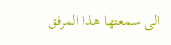الى سمعتها هذا المرفق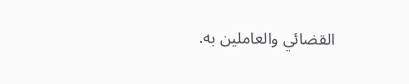القضائي والعاملين به.